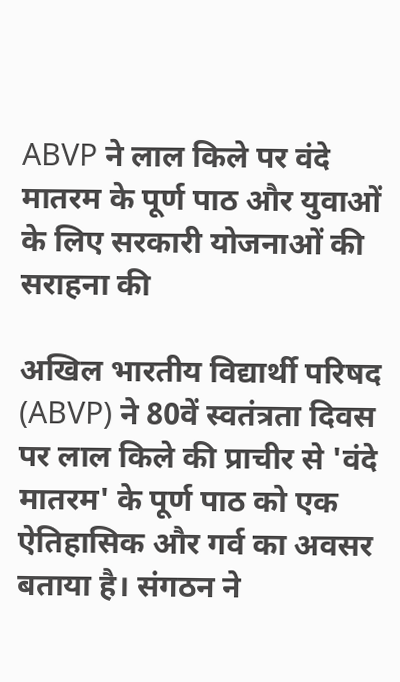ABVP ने लाल किले पर वंदे मातरम के पूर्ण पाठ और युवाओं के लिए सरकारी योजनाओं की सराहना की

अखिल भारतीय विद्यार्थी परिषद (ABVP) ने 80वें स्वतंत्रता दिवस पर लाल किले की प्राचीर से 'वंदे मातरम' के पूर्ण पाठ को एक ऐतिहासिक और गर्व का अवसर बताया है। संगठन ने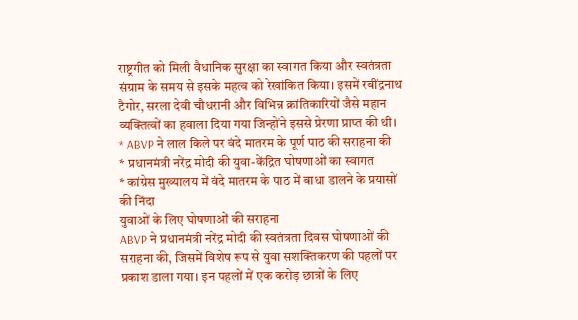राष्ट्रगीत को मिली वैधानिक सुरक्षा का स्वागत किया और स्वतंत्रता संग्राम के समय से इसके महत्व को रेखांकित किया। इसमें रबींद्रनाथ टैगोर, सरला देवी चौधरानी और विभिन्न क्रांतिकारियों जैसे महान व्यक्तित्वों का हवाला दिया गया जिन्होंने इससे प्रेरणा प्राप्त की थी।
* ABVP ने लाल किले पर वंदे मातरम के पूर्ण पाठ की सराहना की
* प्रधानमंत्री नरेंद्र मोदी की युवा-केंद्रित घोषणाओं का स्वागत
* कांग्रेस मुख्यालय में वंदे मातरम के पाठ में बाधा डालने के प्रयासों की निंदा
युवाओं के लिए घोषणाओं की सराहना
ABVP ने प्रधानमंत्री नरेंद्र मोदी की स्वतंत्रता दिवस घोषणाओं की सराहना की, जिसमें विशेष रूप से युवा सशक्तिकरण की पहलों पर प्रकाश डाला गया। इन पहलों में एक करोड़ छात्रों के लिए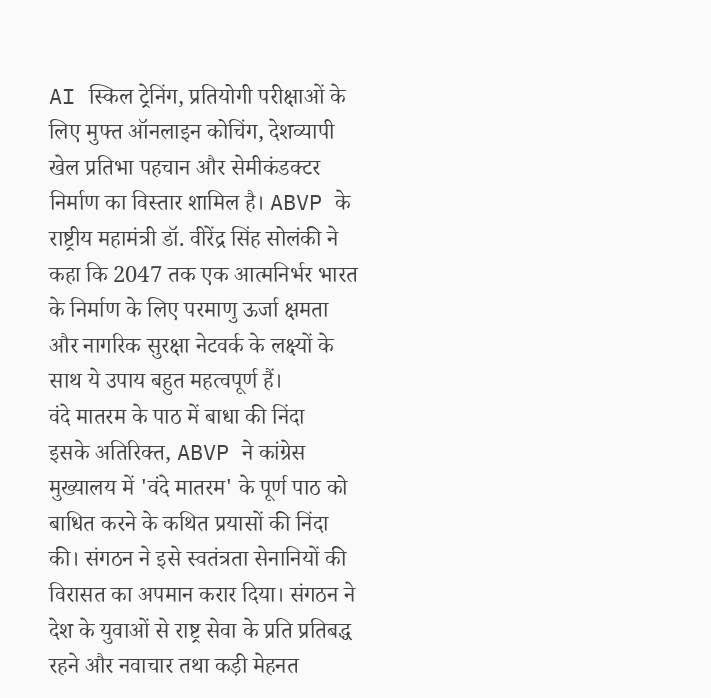AI स्किल ट्रेनिंग, प्रतियोगी परीक्षाओं के लिए मुफ्त ऑनलाइन कोचिंग, देशव्यापी खेल प्रतिभा पहचान और सेमीकंडक्टर निर्माण का विस्तार शामिल है। ABVP के राष्ट्रीय महामंत्री डॉ. वीरेंद्र सिंह सोलंकी ने कहा कि 2047 तक एक आत्मनिर्भर भारत के निर्माण के लिए परमाणु ऊर्जा क्षमता और नागरिक सुरक्षा नेटवर्क के लक्ष्यों के साथ ये उपाय बहुत महत्वपूर्ण हैं।
वंदे मातरम के पाठ में बाधा की निंदा
इसके अतिरिक्त, ABVP ने कांग्रेस मुख्यालय में 'वंदे मातरम' के पूर्ण पाठ को बाधित करने के कथित प्रयासों की निंदा की। संगठन ने इसे स्वतंत्रता सेनानियों की विरासत का अपमान करार दिया। संगठन ने देश के युवाओं से राष्ट्र सेवा के प्रति प्रतिबद्ध रहने और नवाचार तथा कड़ी मेहनत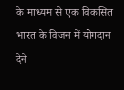के माध्यम से एक विकसित भारत के विजन में योगदान देने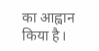का आह्वान किया है।